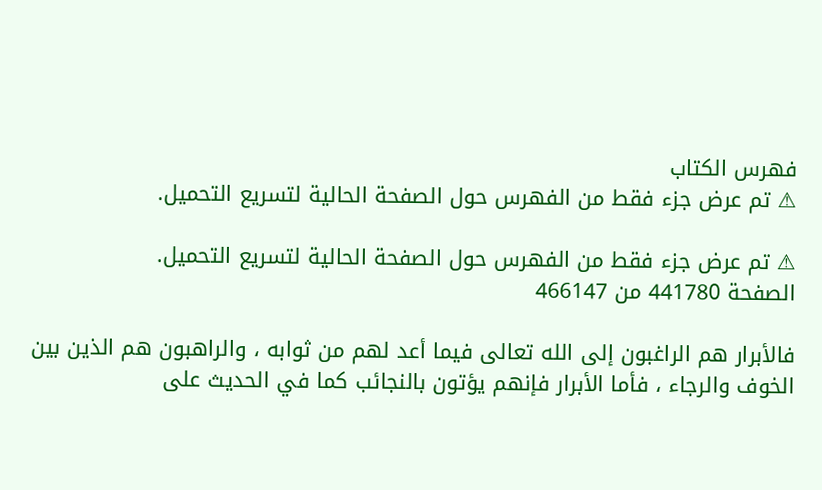فهرس الكتاب
⚠ تم عرض جزء فقط من الفهرس حول الصفحة الحالية لتسريع التحميل.

⚠ تم عرض جزء فقط من الفهرس حول الصفحة الحالية لتسريع التحميل.
الصفحة 441780 من 466147

فالأبرار هم الراغبون إلى الله تعالى فيما أعد لهم من ثوابه ، والراهبون هم الذين بين الخوف والرجاء ، فأما الأبرار فإنهم يؤتون بالنجائب كما في الحديث على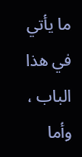ما يأتي في هذا الباب ، وأما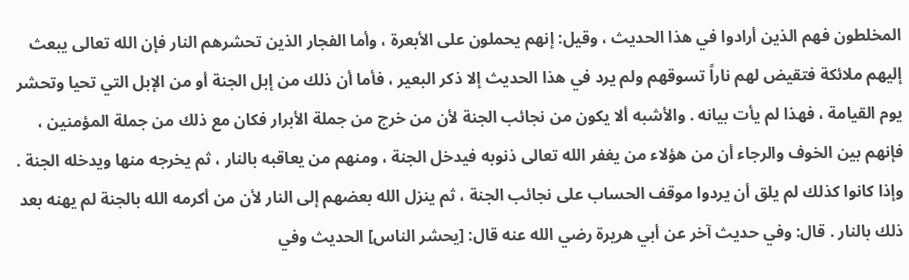المخلطون فهم الذين أرادوا في هذا الحديث ، وقيل: إنهم يحملون على الأبعرة ، وأما الفجار الذين تحشرهم النار فإن الله تعالى يبعث إليهم ملائكة فتقيض لهم ناراً تسوقهم ولم يرد في هذا الحديث إلا ذكر البعير ، فأما أن ذلك من إبل الجنة أو من الإبل التي تحيا وتحشر يوم القيامة ، فهذا لم يأت بيانه . والأشبه ألا يكون من نجائب الجنة لأن من خرج من جملة الأبرار فكان مع ذلك من جملة المؤمنين ، فإنهم بين الخوف والرجاء أن من هؤلاء من يغفر الله تعالى ذنوبه فيدخل الجنة ، ومنهم من يعاقبه بالنار ، ثم يخرجه منها ويدخله الجنة . وإذا كانوا كذلك لم يلق أن يردوا موقف الحساب على نجائب الجنة ، ثم ينزل الله بعضهم إلى النار لأن من أكرمه الله بالجنة لم يهنه بعد ذلك بالنار . قال: وفي حديث آخر عن أبي هريرة رضي الله عنه قال: [يحشر الناس] الحديث وفي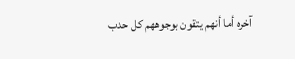آخره أما أنهم يتقون بوجوههم كل حدب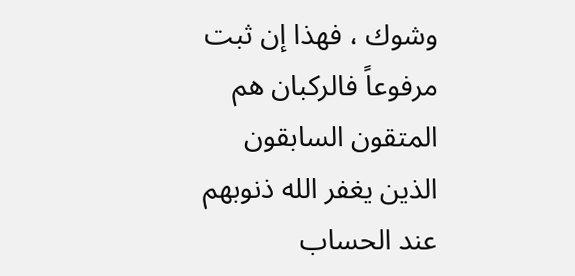وشوك ، فهذا إن ثبت مرفوعاً فالركبان هم المتقون السابقون الذين يغفر الله ذنوبهم عند الحساب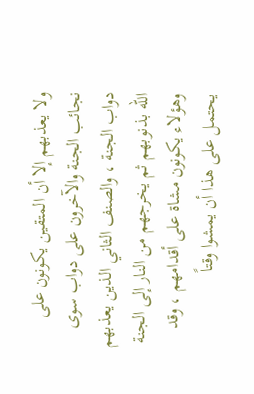ولا يعذبهم إلا أن المتقين يكونون على نجائب الجنة والآخرون على دواب سوى دواب الجنة ، والصنف الثاني الذين يعذبهم الله بذنوبهم ثم يخرجهم من النار إلى الجنة وهؤلاء يكونون مشاة على أقدامهم ، وقد يحتمل على هذا أن يمشوا وقتاً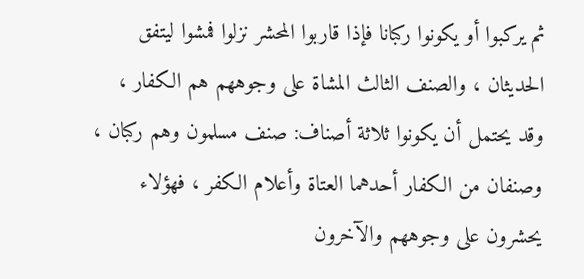ثم يركبوا أو يكونوا ركبانا فإذا قاربوا المحشر نزلوا فمشوا ليتفق الحديثان ، والصنف الثالث المشاة على وجوههم هم الكفار ، وقد يحتمل أن يكونوا ثلاثة أصناف: صنف مسلمون وهم ركبان ، وصنفان من الكفار أحدهما العتاة وأعلام الكفر ، فهؤلاء يحشرون على وجوههم والآخرون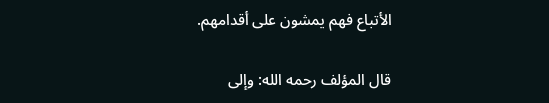الأتباع فهم يمشون على أقدامهم.

قال المؤلف رحمه الله: وإلى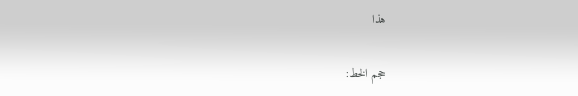هذا

حجم الخط: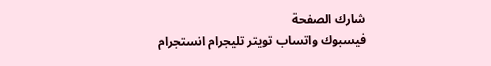شارك الصفحة
فيسبوك واتساب تويتر تليجرام انستجرام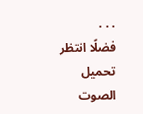. . .
فضلًا انتظر تحميل الصوت